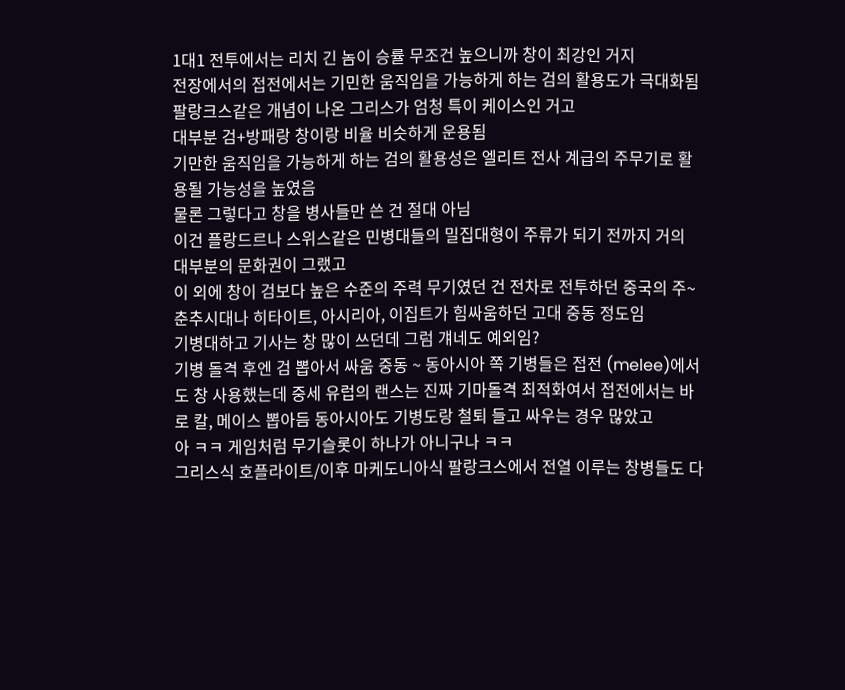1대1 전투에서는 리치 긴 놈이 승률 무조건 높으니까 창이 최강인 거지
전장에서의 접전에서는 기민한 움직임을 가능하게 하는 검의 활용도가 극대화됨
팔랑크스같은 개념이 나온 그리스가 엄청 특이 케이스인 거고
대부분 검+방패랑 창이랑 비율 비슷하게 운용됨
기만한 움직임을 가능하게 하는 검의 활용성은 엘리트 전사 계급의 주무기로 활용될 가능성을 높였음
물론 그렇다고 창을 병사들만 쓴 건 절대 아님
이건 플랑드르나 스위스같은 민병대들의 밀집대형이 주류가 되기 전까지 거의 대부분의 문화권이 그랬고
이 외에 창이 검보다 높은 수준의 주력 무기였던 건 전차로 전투하던 중국의 주~춘추시대나 히타이트, 아시리아, 이집트가 힘싸움하던 고대 중동 정도임
기병대하고 기사는 창 많이 쓰던데 그럼 걔네도 예외임?
기병 돌격 후엔 검 뽑아서 싸움 중동 ~ 동아시아 쪽 기병들은 접전 (melee)에서도 창 사용했는데 중세 유럽의 랜스는 진짜 기마돌격 최적화여서 접전에서는 바로 칼, 메이스 뽑아듬 동아시아도 기병도랑 철퇴 들고 싸우는 경우 많았고
아 ㅋㅋ 게임처럼 무기슬롯이 하나가 아니구나 ㅋㅋ
그리스식 호플라이트/이후 마케도니아식 팔랑크스에서 전열 이루는 창병들도 다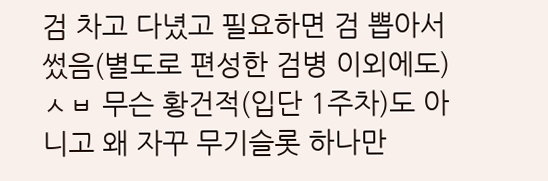검 차고 다녔고 필요하면 검 뽑아서 썼음(별도로 편성한 검병 이외에도)
ㅅㅂ 무슨 황건적(입단 1주차)도 아니고 왜 자꾸 무기슬롯 하나만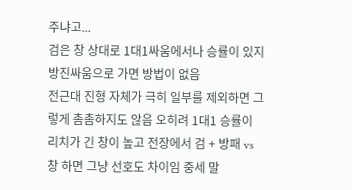주냐고...
검은 창 상대로 1대1싸움에서나 승률이 있지 방진싸움으로 가면 방법이 없음
전근대 진형 자체가 극히 일부를 제외하면 그렇게 촘촘하지도 않음 오히려 1대1 승률이 리치가 긴 창이 높고 전장에서 검 + 방패 vs 창 하면 그냥 선호도 차이임 중세 말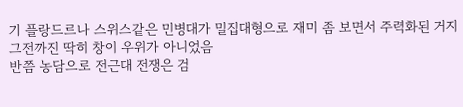기 플랑드르나 스위스같은 민병대가 밀집대형으로 재미 좀 보면서 주력화된 거지 그전까진 딱히 창이 우위가 아니었음
반쯤 농담으로 전근대 전쟁은 검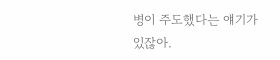병이 주도했다는 얘기가 있잖아.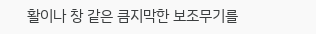활이나 창 같은 큼지막한 보조무기를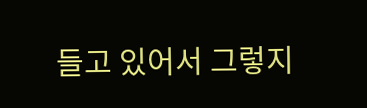들고 있어서 그렇지